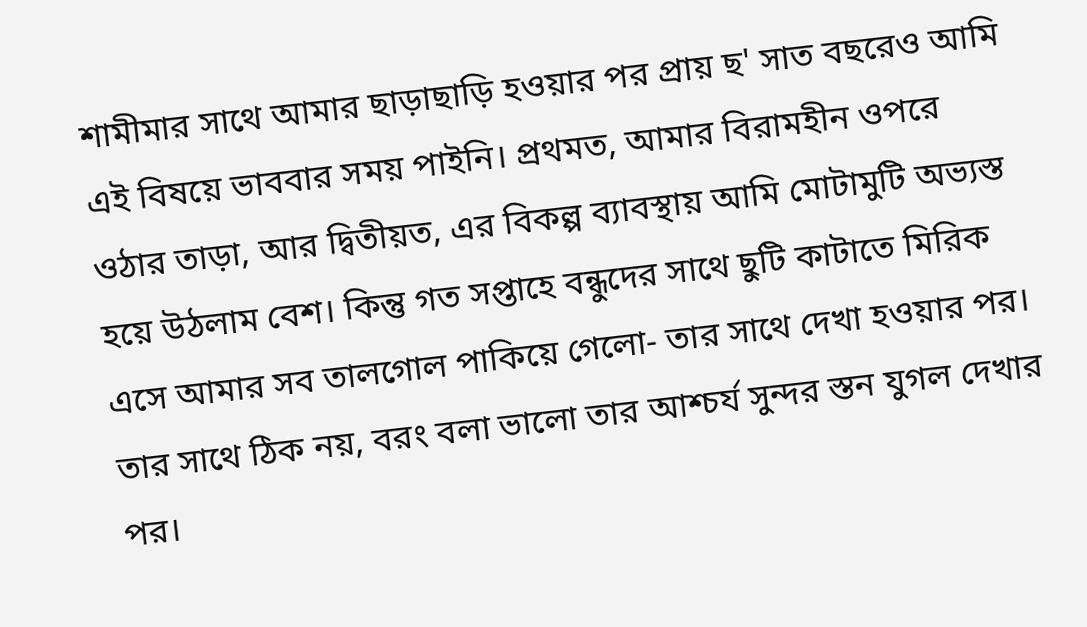শামীমার সাথে আমার ছাড়াছাড়ি হওয়ার পর প্রায় ছ' সাত বছরেও আমি এই বিষয়ে ভাববার সময় পাইনি। প্রথমত, আমার বিরামহীন ওপরে ওঠার তাড়া, আর দ্বিতীয়ত, এর বিকল্প ব্যাবস্থায় আমি মোটামুটি অভ্যস্ত হয়ে উঠলাম বেশ। কিন্তু গত সপ্তাহে বন্ধুদের সাথে ছুটি কাটাতে মিরিক এসে আমার সব তালগোল পাকিয়ে গেলো- তার সাথে দেখা হওয়ার পর।
তার সাথে ঠিক নয়, বরং বলা ভালো তার আশ্চর্য সুন্দর স্তন যুগল দেখার পর।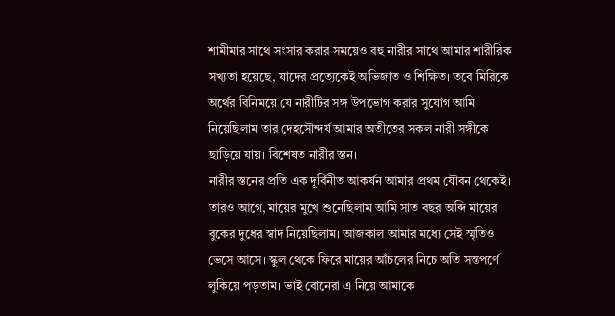শামীমার সাথে সংসার করার সময়েও বহু নারীর সাথে আমার শারীরিক সখ্যতা হয়েছে, যাদের প্রত্যেকেই অভিজাত ও শিক্ষিত। তবে মিরিকে অর্থের বিনিময়ে যে নারীটির সঙ্গ উপভোগ করার সুযোগ আমি নিয়েছিলাম তার দেহসৌন্দর্য আমার অতীতের সকল নারী সঙ্গীকে ছাড়িয়ে যায়। বিশেষত নারীর স্তন।
নারীর স্তনের প্রতি এক দূর্বিনীত আকর্ষন আমার প্রথম যৌবন থেকেই। তারও আগে, মায়ের মুখে শুনেছিলাম আমি সাত বছর অব্দি মায়ের বুকের দুধের স্বাদ নিয়েছিলাম। আজকাল আমার মধ্যে সেই স্মৃতিও ভেসে আসে। স্কুল থেকে ফিরে মায়ের আঁচলের নিচে অতি সন্তপর্ণে লুকিয়ে পড়তাম। ভাই বোনেরা এ নিয়ে আমাকে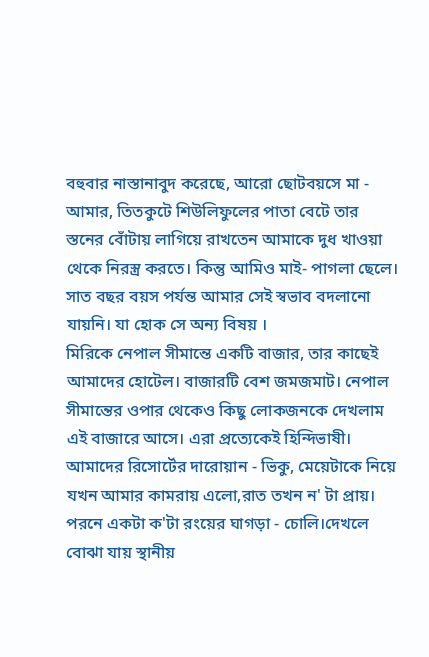বহুবার নাস্তানাবুদ করেছে, আরো ছোটবয়সে মা - আমার, তিতকুটে শিউলিফুলের পাতা বেটে তার স্তনের বোঁটায় লাগিয়ে রাখতেন আমাকে দুধ খাওয়া থেকে নিরস্ত্র করতে। কিন্তু আমিও মাই- পাগলা ছেলে। সাত বছর বয়স পর্যন্ত আমার সেই স্বভাব বদলানো যায়নি। যা হোক সে অন্য বিষয় ।
মিরিকে নেপাল সীমান্তে একটি বাজার, তার কাছেই আমাদের হোটেল। বাজারটি বেশ জমজমাট। নেপাল সীমান্তের ওপার থেকেও কিছু লোকজনকে দেখলাম এই বাজারে আসে। এরা প্রত্যেকেই হিন্দিভাষী। আমাদের রিসোর্টের দারোয়ান - ভিকু, মেয়েটাকে নিয়ে যখন আমার কামরায় এলো,রাত তখন ন' টা প্রায়। পরনে একটা ক'টা রংয়ের ঘাগড়া - চোলি।দেখলে বোঝা যায় স্থানীয়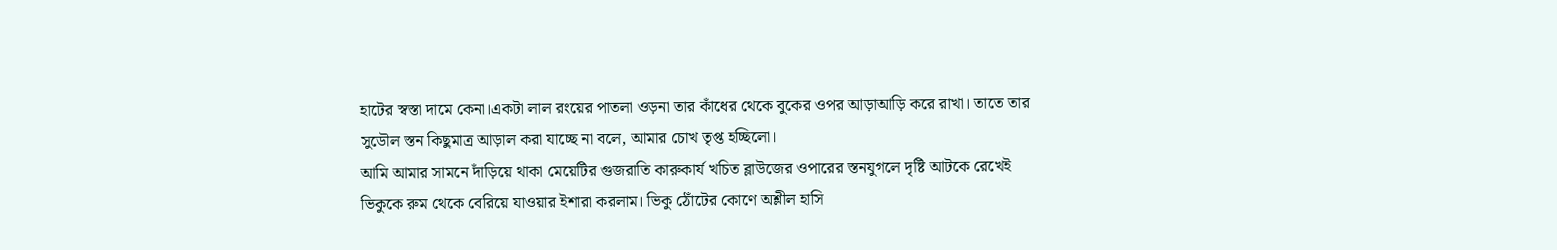হাটের স্বস্তা দামে কেনা।একটা লাল রংয়ের পাতলা ওড়না তার কাঁধের থেকে বুকের ওপর আড়াআড়ি করে রাখা। তাতে তার সুডৌল স্তন কিছুমাত্র আড়াল করা যাচ্ছে না বলে, আমার চোখ তৃপ্ত হচ্ছিলো।
আমি আমার সামনে দাঁড়িয়ে থাকা মেয়েটির গুজরাতি কারুকার্য খচিত ব্লাউজের ওপারের স্তনযুগলে দৃষ্টি আটকে রেখেই ভিকুকে রুম থেকে বেরিয়ে যাওয়ার ইশারা করলাম। ভিকু ঠোঁটের কোণে অশ্লীল হাসি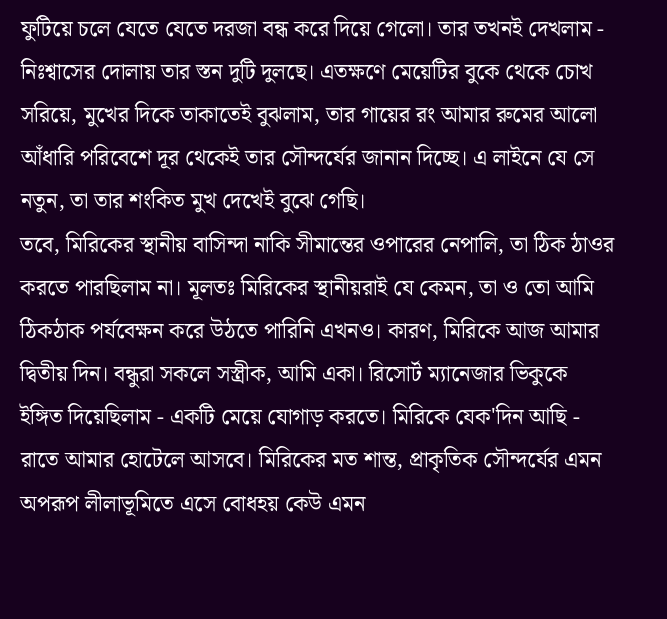ফুটিয়ে চলে যেতে যেতে দরজা বন্ধ করে দিয়ে গেলো। তার তখনই দেখলাম - নিঃশ্বাসের দোলায় তার স্তন দুটি দুলছে। এতক্ষণে মেয়েটির বুকে থেকে চোখ সরিয়ে, মুখের দিকে তাকাতেই বুঝলাম, তার গায়ের রং আমার রুমের আলো আঁধারি পরিবেশে দূর থেকেই তার সৌন্দর্যের জানান দিচ্ছে। এ লাইনে যে সে নতুন, তা তার শংকিত মুখ দেখেই বুঝে গেছি।
তবে, মিরিকের স্থানীয় বাসিন্দা নাকি সীমান্তের ওপারের নেপালি, তা ঠিক ঠাওর করতে পারছিলাম না। মূলতঃ মিরিকের স্থানীয়রাই যে কেমন, তা ও তো আমি ঠিকঠাক পর্যবেক্ষন করে উঠতে পারিনি এখনও। কারণ, মিরিকে আজ আমার দ্বিতীয় দিন। বন্ধুরা সকলে সস্ত্রীক, আমি একা। রিসোর্ট ম্যানেজার ভিকুকে ইঙ্গিত দিয়েছিলাম - একটি মেয়ে যোগাড় করতে। মিরিকে যেক'দিন আছি - রাতে আমার হোটেলে আসবে। মিরিকের মত শান্ত, প্রাকৃতিক সৌন্দর্যের এমন অপরূপ লীলাভূমিতে এসে বোধহয় কেউ এমন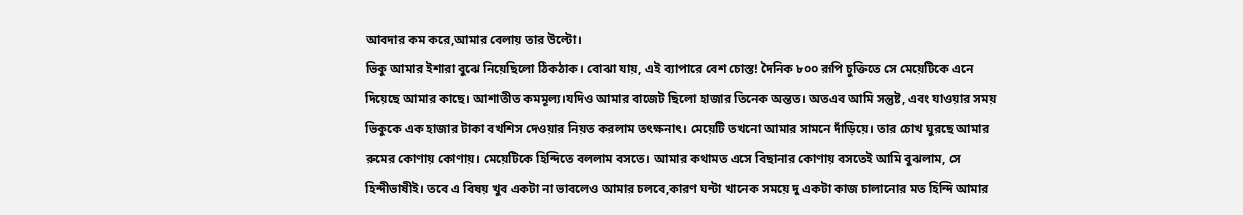আবদার কম করে,আমার বেলায় তার উল্টো।
ভিকু আমার ইশারা বুঝে নিয়েছিলো ঠিকঠাক। বোঝা যায়, এই ব্যাপারে বেশ চোস্ত! দৈনিক ৮০০ রূপি চুক্তিতে সে মেয়েটিকে এনে দিয়েছে আমার কাছে। আশাতীত কমমূল্য।যদিও আমার বাজেট ছিলো হাজার তিনেক অন্তত। অতএব আমি সন্তুষ্ট, এবং যাওয়ার সময় ভিকুকে এক হাজার টাকা বখশিস দেওয়ার নিয়ত করলাম তৎক্ষনাৎ। মেয়েটি তখনো আমার সামনে দাঁড়িয়ে। তার চোখ ঘুরছে আমার রুমের কোণায় কোণায়। মেয়েটিকে হিন্দিতে বললাম বসতে। আমার কথামত এসে বিছানার কোণায় বসতেই আমি বুঝলাম, সে হিন্দীভাষীই। তবে এ বিষয় খুব একটা না ভাবলেও আমার চলবে,কারণ ঘন্টা খানেক সময়ে দু একটা কাজ চালানোর মত হিন্দি আমার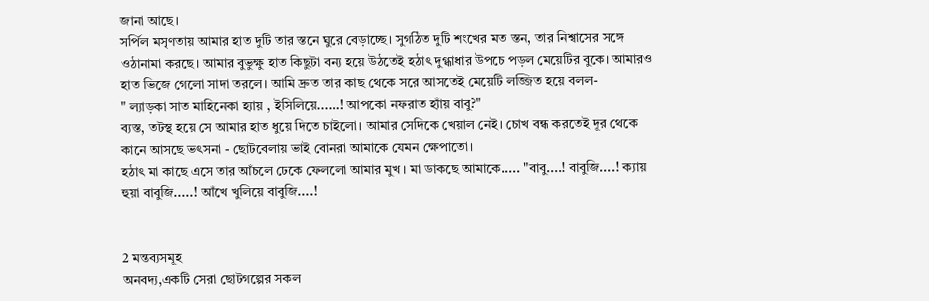জানা আছে।
সর্পিল মসৃণতায় আমার হাত দুটি তার স্তনে ঘুরে বেড়াচ্ছে। সুগঠিত দুটি শংখের মত স্তন, তার নিশ্বাসের সঙ্গে ওঠানামা করছে। আমার বুভুক্ষু হাত কিছুটা বন্য হয়ে উঠতেই হঠাৎ দুগ্ধাধার উপচে পড়ল মেয়েটির বুকে। আমারও হাত ভিজে গেলো সাদা তরলে। আমি দ্রুত তার কাছ থেকে সরে আসতেই মেয়েটি লজ্জিত হয়ে বলল-
" ল্যাড়কা সাত মাহিনেকা হ্যায় , ইসিলিয়ে...…! আপকো নফরাত হ্যাঁয় বাবু?"
ব্যস্ত, তটস্থ হয়ে সে আমার হাত ধুয়ে দিতে চাইলো। আমার সেদিকে খেয়াল নেই। চোখ বন্ধ করতেই দূর থেকে কানে আসছে ভৎসনা - ছোটবেলায় ভাই বোনরা আমাকে যেমন ক্ষেপাতো।
হঠাৎ মা কাছে এসে তার আঁচলে ঢেকে ফেললো আমার মুখ । মা ডাকছে আমাকে..... "বাবু....! বাবুজি....! ক্যায় হুয়া বাবুজি.....! আঁখে খুলিয়ে বাবুজি....!


2 মন্তব্যসমূহ
অনবদ্য,একটি সেরা ছোটগল্পের সকল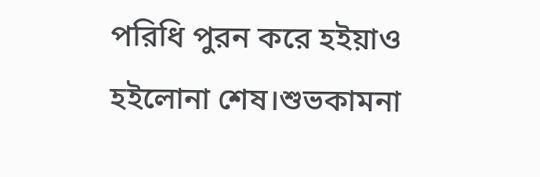পরিধি পুরন করে হইয়াও হইলোনা শেষ।শুভকামনা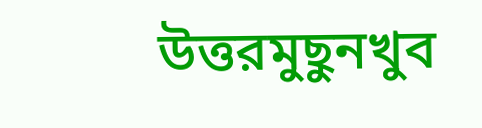উত্তরমুছুনখুব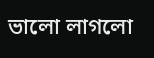ভালো লাগলো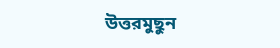উত্তরমুছুন